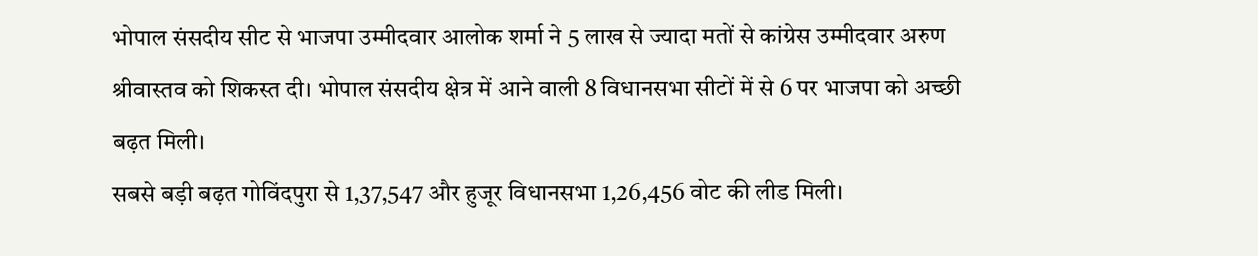भोपाल संसदीय सीट से भाजपा उम्मीदवार आलोक शर्मा ने 5 लाख से ज्यादा मतों से कांग्रेस उम्मीदवार अरुण श्रीवास्तव को शिकस्त दी। भोपाल संसदीय क्षेत्र में आने वाली 8 विधानसभा सीटों में से 6 पर भाजपा को अच्छी बढ़त मिली।
सबसे बड़ी बढ़त गोविंदपुरा से 1,37,547 और हुजूर विधानसभा 1,26,456 वोट की लीड मिली।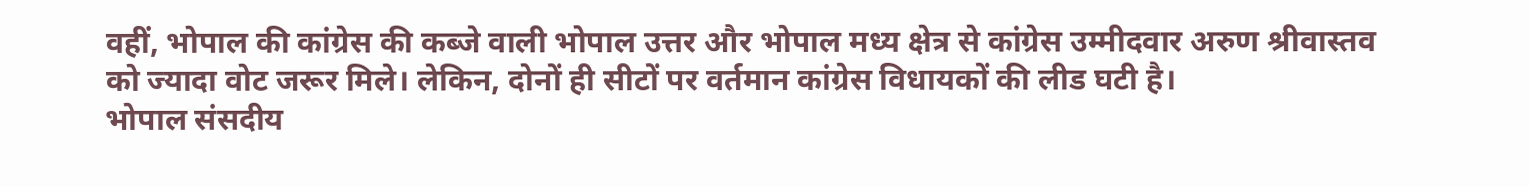वहीं, भोपाल की कांग्रेस की कब्जे वाली भोपाल उत्तर और भोपाल मध्य क्षेत्र से कांग्रेस उम्मीदवार अरुण श्रीवास्तव को ज्यादा वोट जरूर मिले। लेकिन, दोनों ही सीटों पर वर्तमान कांग्रेस विधायकों की लीड घटी है।
भोपाल संसदीय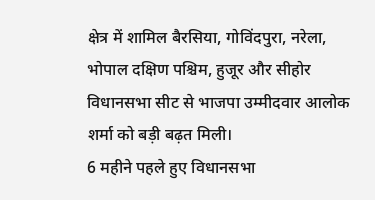क्षेत्र में शामिल बैरसिया, गोविंदपुरा, नरेला, भोपाल दक्षिण पश्चिम, हुजूर और सीहोर विधानसभा सीट से भाजपा उम्मीदवार आलोक शर्मा को बड़ी बढ़त मिली।
6 महीने पहले हुए विधानसभा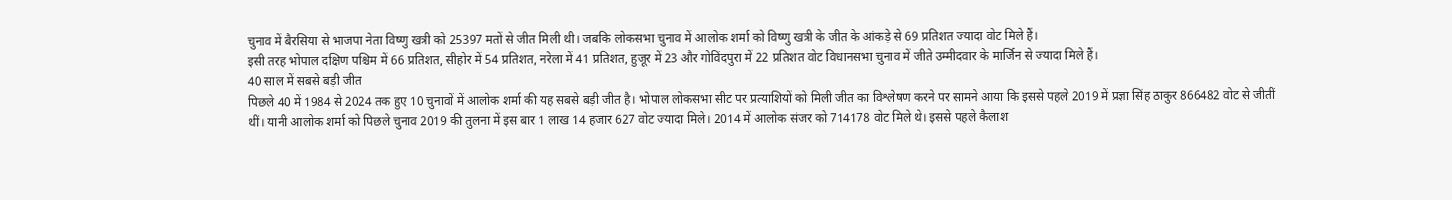चुनाव में बैरसिया से भाजपा नेता विष्णु खत्री को 25397 मतों से जीत मिली थी। जबकि लोकसभा चुनाव में आलोक शर्मा को विष्णु खत्री के जीत के आंकड़े से 69 प्रतिशत ज्यादा वोट मिले हैं।
इसी तरह भोपाल दक्षिण पश्चिम में 66 प्रतिशत, सीहोर में 54 प्रतिशत, नरेला में 41 प्रतिशत, हुजूर में 23 और गोविंदपुरा में 22 प्रतिशत वोट विधानसभा चुनाव में जीते उम्मीदवार के मार्जिन से ज्यादा मिले हैं।
40 साल में सबसे बड़ी जीत
पिछले 40 में 1984 से 2024 तक हुए 10 चुनावों में आलोक शर्मा की यह सबसे बड़ी जीत है। भोपाल लोकसभा सीट पर प्रत्याशियों को मिली जीत का विश्लेषण करने पर सामने आया कि इससे पहले 2019 में प्रज्ञा सिंह ठाकुर 866482 वोट से जीतीं थीं। यानी आलोक शर्मा को पिछले चुनाव 2019 की तुलना में इस बार 1 लाख 14 हजार 627 वोट ज्यादा मिले। 2014 में आलोक संजर को 714178 वोट मिले थे। इससे पहले कैलाश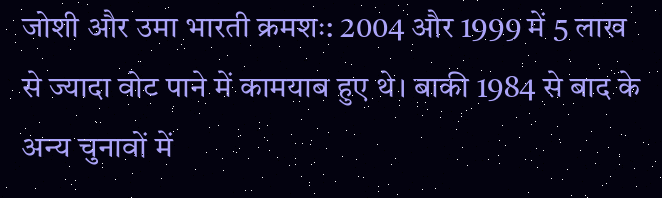जोशी और उमा भारती क्रमशः: 2004 और 1999 में 5 लाख से ज्यादा वोट पाने में कामयाब हुए थे। बाकी 1984 से बाद के अन्य चुनावों में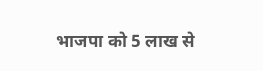भाजपा को 5 लाख से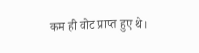कम ही वोट प्राप्त हुए थे।